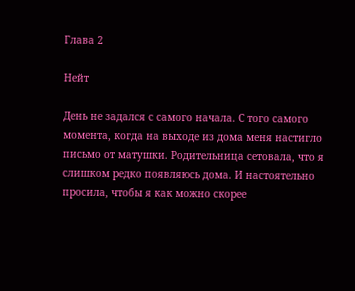Глава 2

Нейт

День не задался с самого начала. С того самого момента, когда на выходе из дома меня настигло письмо от матушки. Родительница сетовала, что я слишком редко появляюсь дома. И настоятельно просила, чтобы я как можно скорее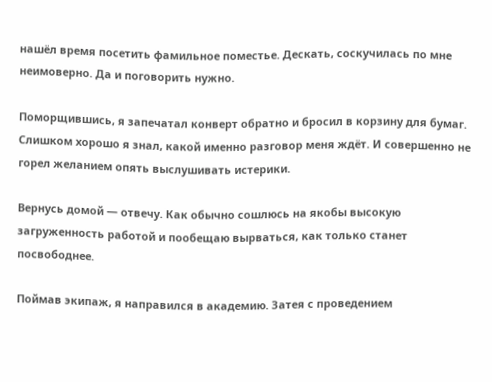нашёл время посетить фамильное поместье. Дескать, соскучилась по мне неимоверно. Да и поговорить нужно.

Поморщившись, я запечатал конверт обратно и бросил в корзину для бумаг. Слишком хорошо я знал, какой именно разговор меня ждёт. И совершенно не горел желанием опять выслушивать истерики.

Вернусь домой — отвечу. Как обычно сошлюсь на якобы высокую загруженность работой и пообещаю вырваться, как только станет посвободнее.

Поймав экипаж, я направился в академию. Затея с проведением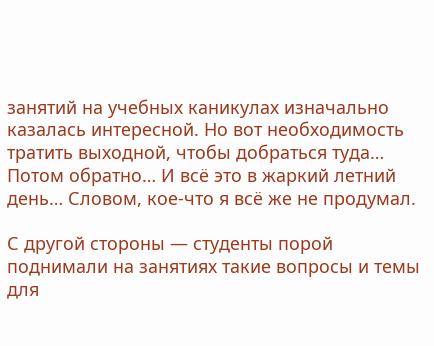занятий на учебных каникулах изначально казалась интересной. Но вот необходимость тратить выходной, чтобы добраться туда… Потом обратно… И всё это в жаркий летний день… Словом, кое-что я всё же не продумал.

С другой стороны — студенты порой поднимали на занятиях такие вопросы и темы для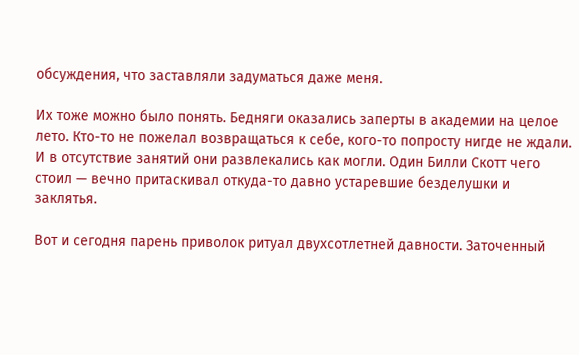обсуждения, что заставляли задуматься даже меня.

Их тоже можно было понять. Бедняги оказались заперты в академии на целое лето. Кто-то не пожелал возвращаться к себе, кого-то попросту нигде не ждали. И в отсутствие занятий они развлекались как могли. Один Билли Скотт чего стоил — вечно притаскивал откуда-то давно устаревшие безделушки и заклятья.

Вот и сегодня парень приволок ритуал двухсотлетней давности. Заточенный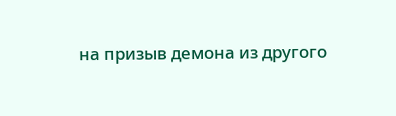на призыв демона из другого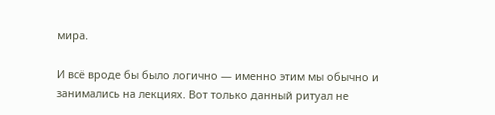мира.

И всё вроде бы было логично — именно этим мы обычно и занимались на лекциях. Вот только данный ритуал не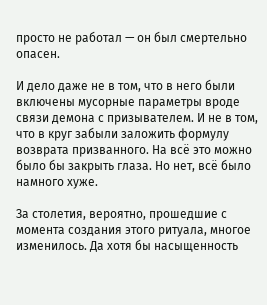просто не работал — он был смертельно опасен.

И дело даже не в том, что в него были включены мусорные параметры вроде связи демона с призывателем. И не в том, что в круг забыли заложить формулу возврата призванного. На всё это можно было бы закрыть глаза. Но нет, всё было намного хуже.

За столетия, вероятно, прошедшие с момента создания этого ритуала, многое изменилось. Да хотя бы насыщенность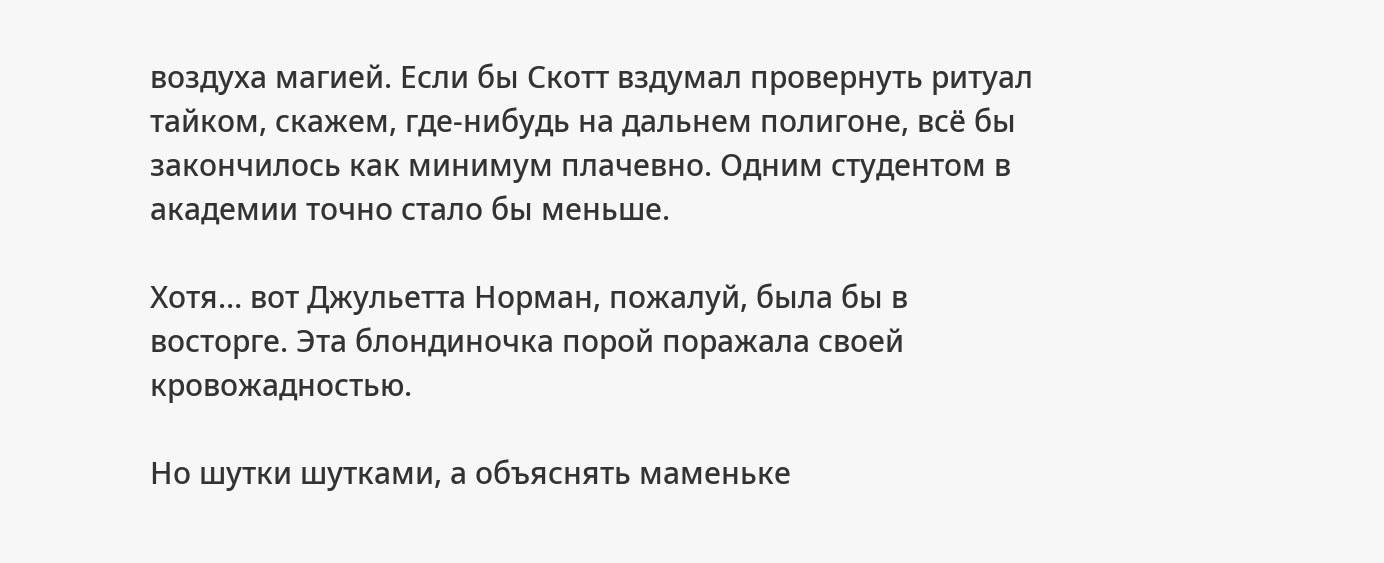воздуха магией. Если бы Скотт вздумал провернуть ритуал тайком, скажем, где-нибудь на дальнем полигоне, всё бы закончилось как минимум плачевно. Одним студентом в академии точно стало бы меньше.

Хотя… вот Джульетта Норман, пожалуй, была бы в восторге. Эта блондиночка порой поражала своей кровожадностью.

Но шутки шутками, а объяснять маменьке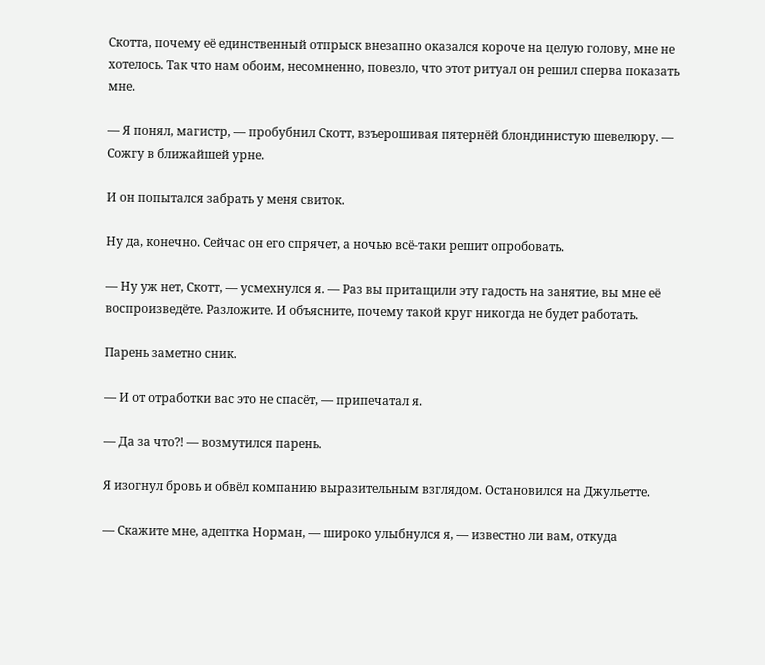Скотта, почему её единственный отпрыск внезапно оказался короче на целую голову, мне не хотелось. Так что нам обоим, несомненно, повезло, что этот ритуал он решил сперва показать мне.

— Я понял, магистр, — пробубнил Скотт, взъерошивая пятернёй блондинистую шевелюру. — Сожгу в ближайшей урне.

И он попытался забрать у меня свиток.

Ну да, конечно. Сейчас он его спрячет, а ночью всё-таки решит опробовать.

— Ну уж нет, Скотт, — усмехнулся я. — Раз вы притащили эту гадость на занятие, вы мне её воспроизведёте. Разложите. И объясните, почему такой круг никогда не будет работать.

Парень заметно сник.

— И от отработки вас это не спасёт, — припечатал я.

— Да за что⁈ — возмутился парень.

Я изогнул бровь и обвёл компанию выразительным взглядом. Остановился на Джульетте.

— Скажите мне, адептка Норман, — широко улыбнулся я, — известно ли вам, откуда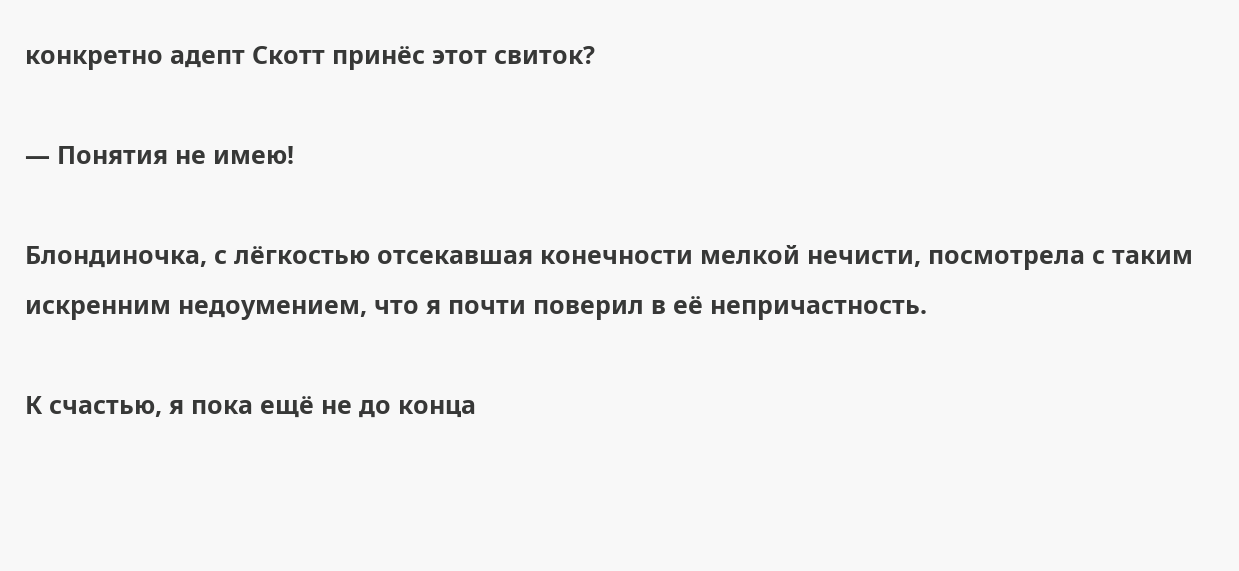конкретно адепт Скотт принёс этот свиток?

— Понятия не имею!

Блондиночка, с лёгкостью отсекавшая конечности мелкой нечисти, посмотрела с таким искренним недоумением, что я почти поверил в её непричастность.

К счастью, я пока ещё не до конца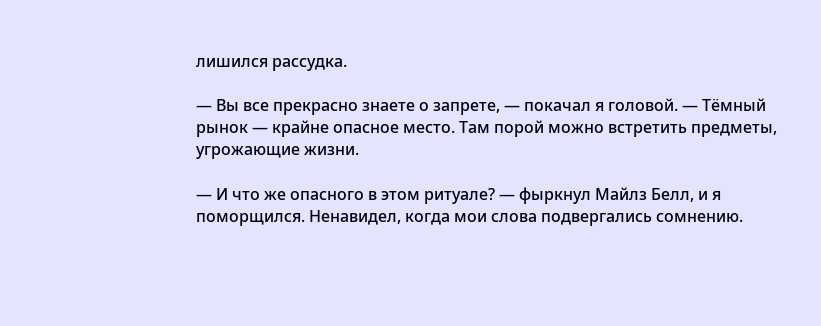лишился рассудка.

— Вы все прекрасно знаете о запрете, — покачал я головой. — Тёмный рынок — крайне опасное место. Там порой можно встретить предметы, угрожающие жизни.

— И что же опасного в этом ритуале? — фыркнул Майлз Белл, и я поморщился. Ненавидел, когда мои слова подвергались сомнению.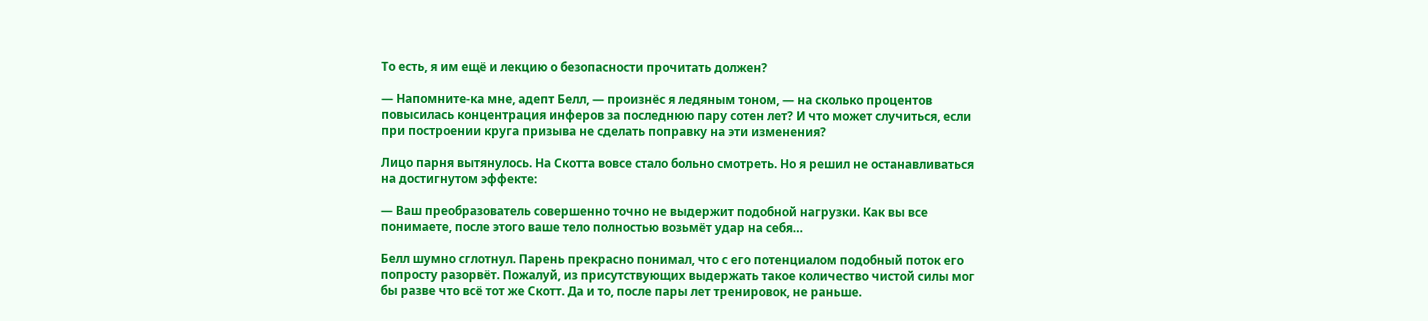То есть, я им ещё и лекцию о безопасности прочитать должен?

— Напомните-ка мне, адепт Белл, — произнёс я ледяным тоном, — на сколько процентов повысилась концентрация инферов за последнюю пару сотен лет? И что может случиться, если при построении круга призыва не сделать поправку на эти изменения?

Лицо парня вытянулось. На Скотта вовсе стало больно смотреть. Но я решил не останавливаться на достигнутом эффекте:

— Ваш преобразователь совершенно точно не выдержит подобной нагрузки. Как вы все понимаете, после этого ваше тело полностью возьмёт удар на себя…

Белл шумно сглотнул. Парень прекрасно понимал, что с его потенциалом подобный поток его попросту разорвёт. Пожалуй, из присутствующих выдержать такое количество чистой силы мог бы разве что всё тот же Скотт. Да и то, после пары лет тренировок, не раньше.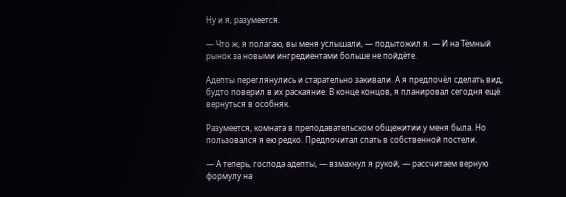Ну и я, разумеется.

— Что ж, я полагаю, вы меня услышали, — подытожил я. — И на Тёмный рынок за новыми ингредиентами больше не пойдёте.

Адепты переглянулись и старательно закивали. А я предпочёл сделать вид, будто поверил в их раскаяние. В конце концов, я планировал сегодня ещё вернуться в особняк.

Разумеется, комната в преподавательском общежитии у меня была. Но пользовался я ею редко. Предпочитал спать в собственной постели.

— А теперь, господа адепты, — взмахнул я рукой, — рассчитаем верную формулу на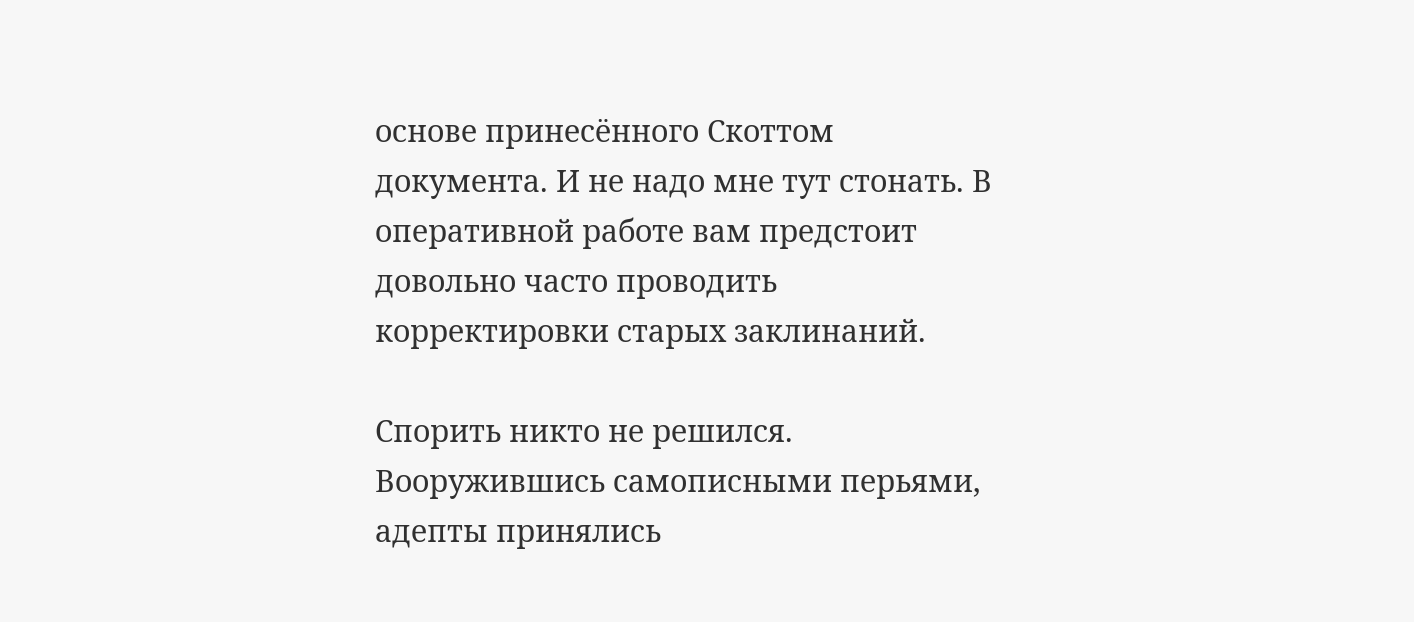основе принесённого Скоттом документа. И не надо мне тут стонать. В оперативной работе вам предстоит довольно часто проводить корректировки старых заклинаний.

Спорить никто не решился. Вооружившись самописными перьями, адепты принялись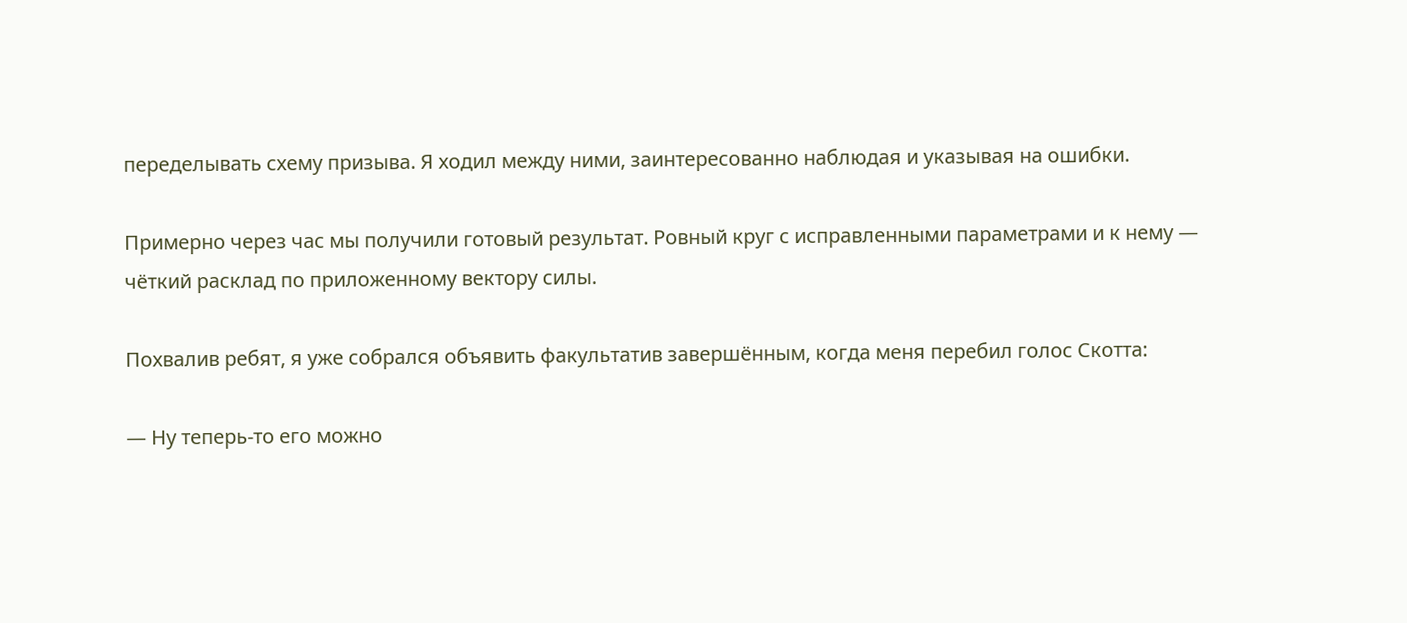переделывать схему призыва. Я ходил между ними, заинтересованно наблюдая и указывая на ошибки.

Примерно через час мы получили готовый результат. Ровный круг с исправленными параметрами и к нему — чёткий расклад по приложенному вектору силы.

Похвалив ребят, я уже собрался объявить факультатив завершённым, когда меня перебил голос Скотта:

— Ну теперь-то его можно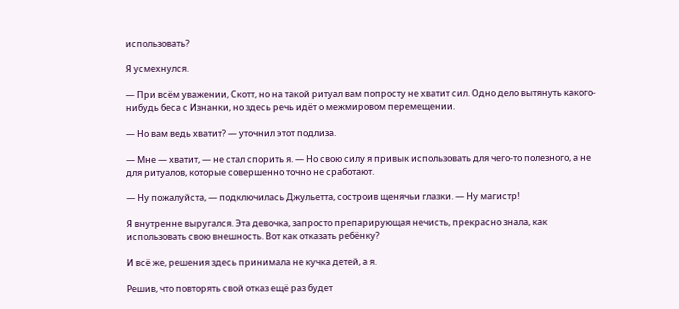использовать?

Я усмехнулся.

— При всём уважении, Скотт, но на такой ритуал вам попросту не хватит сил. Одно дело вытянуть какого-нибудь беса с Изнанки, но здесь речь идёт о межмировом перемещении.

— Но вам ведь хватит? — уточнил этот подлиза.

— Мне — хватит, — не стал спорить я. — Но свою силу я привык использовать для чего-то полезного, а не для ритуалов, которые совершенно точно не сработают.

— Ну пожалуйста, — подключилась Джульетта, состроив щенячьи глазки. — Ну магистр!

Я внутренне выругался. Эта девочка, запросто препарирующая нечисть, прекрасно знала, как использовать свою внешность. Вот как отказать ребёнку?

И всё же, решения здесь принимала не кучка детей, а я.

Решив, что повторять свой отказ ещё раз будет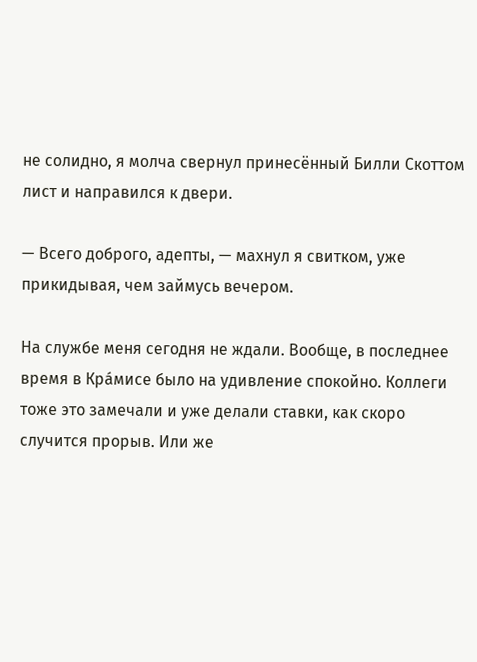не солидно, я молча свернул принесённый Билли Скоттом лист и направился к двери.

— Всего доброго, адепты, — махнул я свитком, уже прикидывая, чем займусь вечером.

На службе меня сегодня не ждали. Вообще, в последнее время в Кра́мисе было на удивление спокойно. Коллеги тоже это замечали и уже делали ставки, как скоро случится прорыв. Или же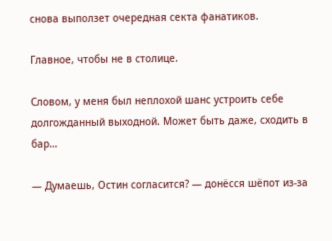снова выползет очередная секта фанатиков.

Главное, чтобы не в столице.

Словом, у меня был неплохой шанс устроить себе долгожданный выходной. Может быть даже, сходить в бар…

— Думаешь, Остин согласится? — донёсся шёпот из-за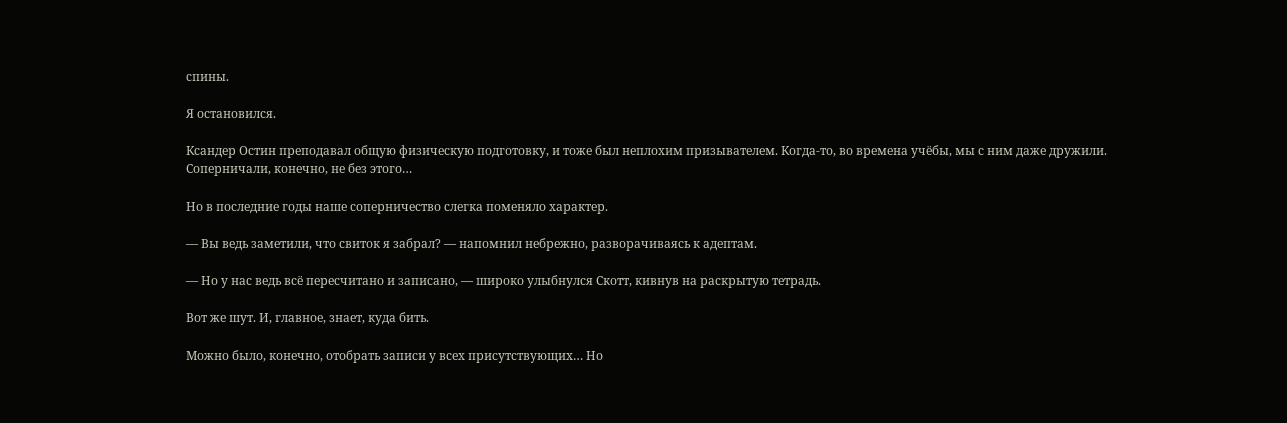спины.

Я остановился.

Ксандер Остин преподавал общую физическую подготовку, и тоже был неплохим призывателем. Когда-то, во времена учёбы, мы с ним даже дружили. Соперничали, конечно, не без этого…

Но в последние годы наше соперничество слегка поменяло характер.

— Вы ведь заметили, что свиток я забрал? — напомнил небрежно, разворачиваясь к адептам.

— Но у нас ведь всё пересчитано и записано, — широко улыбнулся Скотт, кивнув на раскрытую тетрадь.

Вот же шут. И, главное, знает, куда бить.

Можно было, конечно, отобрать записи у всех присутствующих… Но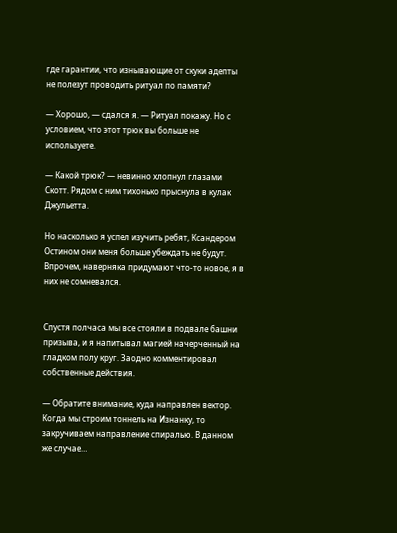где гарантии, что изнывающие от скуки адепты не полезут проводить ритуал по памяти?

— Хорошо, — сдался я. — Ритуал покажу. Но с условием, что этот трюк вы больше не используете.

— Какой трюк? — невинно хлопнул глазами Скотт. Рядом с ним тихонько прыснула в кулак Джульетта.

Но насколько я успел изучить ребят, Ксандером Остином они меня больше убеждать не будут. Впрочем, наверняка придумают что-то новое, я в них не сомневался.


Спустя полчаса мы все стояли в подвале башни призыва, и я напитывал магией начерченный на гладком полу круг. Заодно комментировал собственные действия.

— Обратите внимание, куда направлен вектор. Когда мы строим тоннель на Изнанку, то закручиваем направление спиралью. В данном же случае…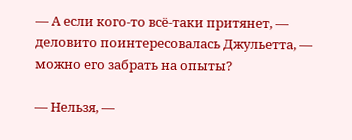— А если кого-то всё-таки притянет, — деловито поинтересовалась Джульетта, — можно его забрать на опыты?

— Нельзя, —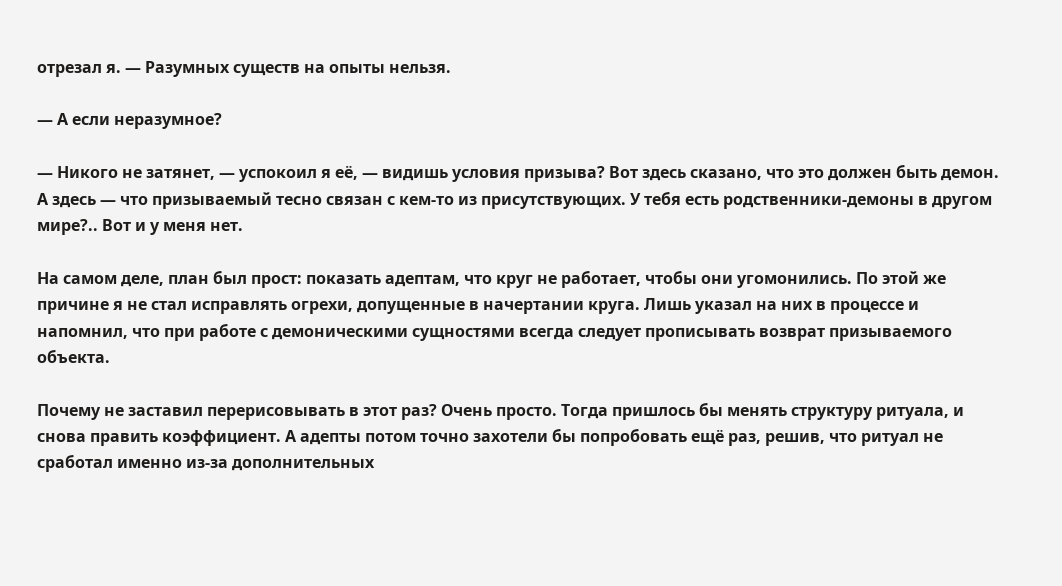отрезал я. — Разумных существ на опыты нельзя.

— А если неразумное?

— Никого не затянет, — успокоил я её, — видишь условия призыва? Вот здесь сказано, что это должен быть демон. А здесь — что призываемый тесно связан с кем-то из присутствующих. У тебя есть родственники-демоны в другом мире?.. Вот и у меня нет.

На самом деле, план был прост: показать адептам, что круг не работает, чтобы они угомонились. По этой же причине я не стал исправлять огрехи, допущенные в начертании круга. Лишь указал на них в процессе и напомнил, что при работе с демоническими сущностями всегда следует прописывать возврат призываемого объекта.

Почему не заставил перерисовывать в этот раз? Очень просто. Тогда пришлось бы менять структуру ритуала, и снова править коэффициент. А адепты потом точно захотели бы попробовать ещё раз, решив, что ритуал не сработал именно из-за дополнительных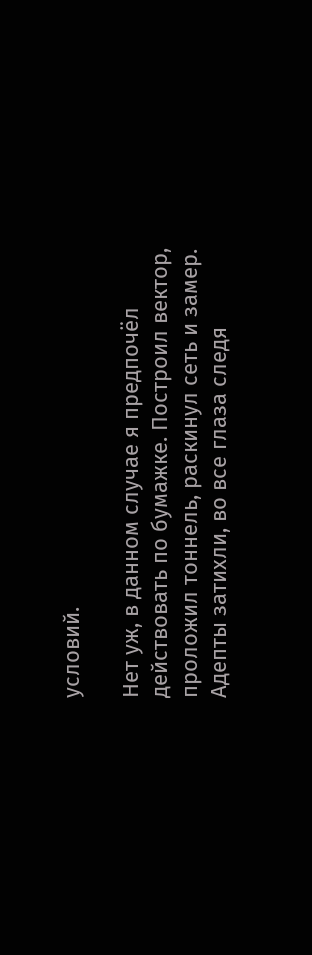условий.

Нет уж, в данном случае я предпочёл действовать по бумажке. Построил вектор, проложил тоннель, раскинул сеть и замер. Адепты затихли, во все глаза следя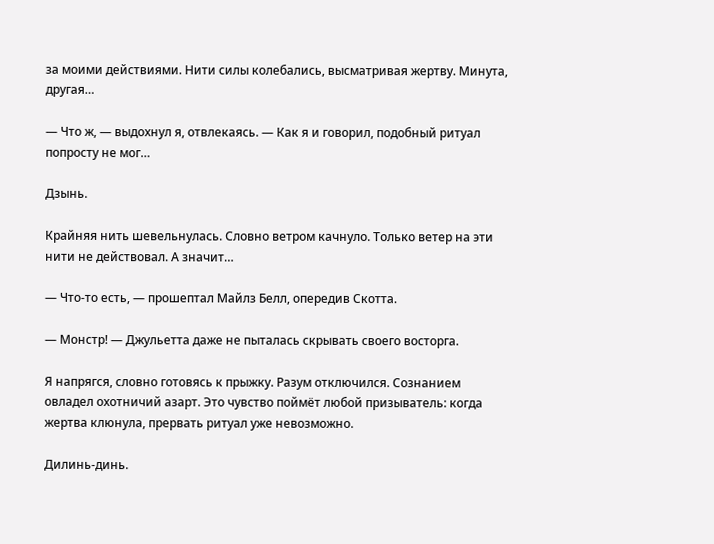за моими действиями. Нити силы колебались, высматривая жертву. Минута, другая…

— Что ж, — выдохнул я, отвлекаясь. — Как я и говорил, подобный ритуал попросту не мог…

Дзынь.

Крайняя нить шевельнулась. Словно ветром качнуло. Только ветер на эти нити не действовал. А значит…

— Что-то есть, — прошептал Майлз Белл, опередив Скотта.

— Монстр! — Джульетта даже не пыталась скрывать своего восторга.

Я напрягся, словно готовясь к прыжку. Разум отключился. Сознанием овладел охотничий азарт. Это чувство поймёт любой призыватель: когда жертва клюнула, прервать ритуал уже невозможно.

Дилинь-динь.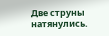Две струны натянулись.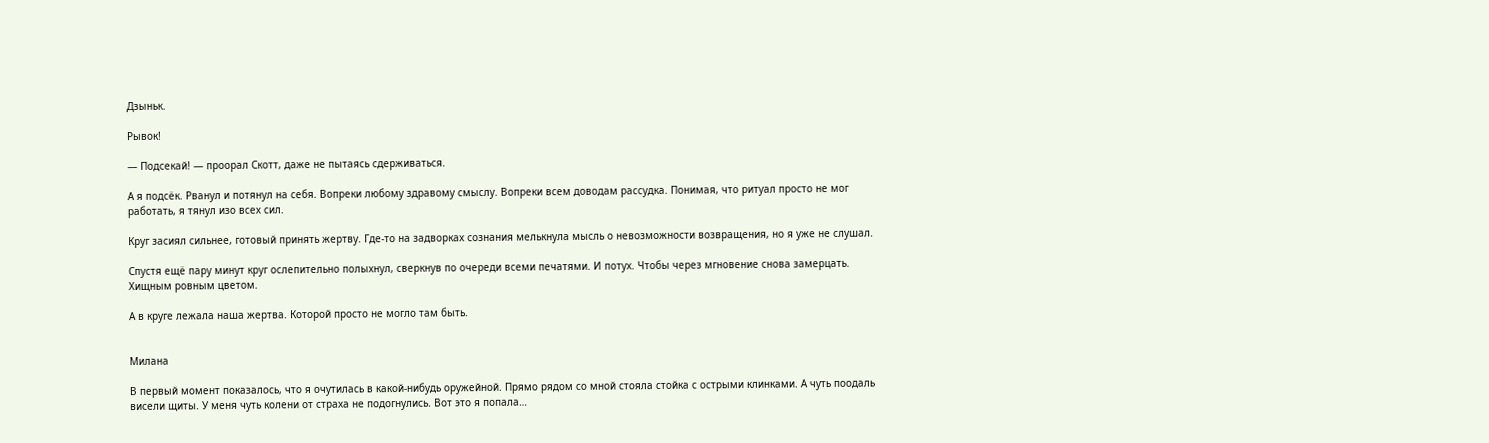Дзыньк.

Рывок!

— Подсекай! — проорал Скотт, даже не пытаясь сдерживаться.

А я подсёк. Рванул и потянул на себя. Вопреки любому здравому смыслу. Вопреки всем доводам рассудка. Понимая, что ритуал просто не мог работать, я тянул изо всех сил.

Круг засиял сильнее, готовый принять жертву. Где-то на задворках сознания мелькнула мысль о невозможности возвращения, но я уже не слушал.

Спустя ещё пару минут круг ослепительно полыхнул, сверкнув по очереди всеми печатями. И потух. Чтобы через мгновение снова замерцать. Хищным ровным цветом.

А в круге лежала наша жертва. Которой просто не могло там быть.


Милана

В первый момент показалось, что я очутилась в какой-нибудь оружейной. Прямо рядом со мной стояла стойка с острыми клинками. А чуть поодаль висели щиты. У меня чуть колени от страха не подогнулись. Вот это я попала…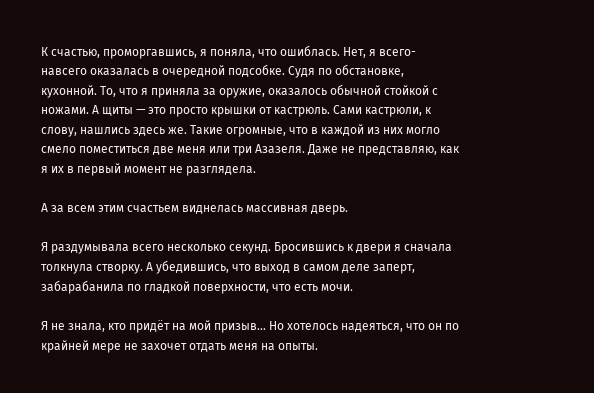К счастью, проморгавшись, я поняла, что ошиблась. Нет, я всего-навсего оказалась в очередной подсобке. Судя по обстановке, кухонной. То, что я приняла за оружие, оказалось обычной стойкой с ножами. А щиты — это просто крышки от кастрюль. Сами кастрюли, к слову, нашлись здесь же. Такие огромные, что в каждой из них могло смело поместиться две меня или три Азазеля. Даже не представляю, как я их в первый момент не разглядела.

А за всем этим счастьем виднелась массивная дверь.

Я раздумывала всего несколько секунд. Бросившись к двери я сначала толкнула створку. А убедившись, что выход в самом деле заперт, забарабанила по гладкой поверхности, что есть мочи.

Я не знала, кто придёт на мой призыв… Но хотелось надеяться, что он по крайней мере не захочет отдать меня на опыты.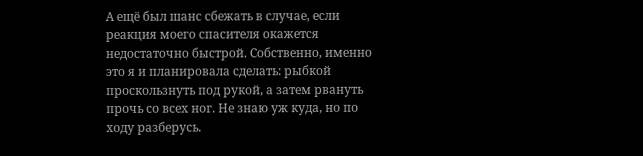А ещё был шанс сбежать в случае, если реакция моего спасителя окажется недостаточно быстрой. Собственно, именно это я и планировала сделать: рыбкой проскользнуть под рукой, а затем рвануть прочь со всех ног. Не знаю уж куда, но по ходу разберусь.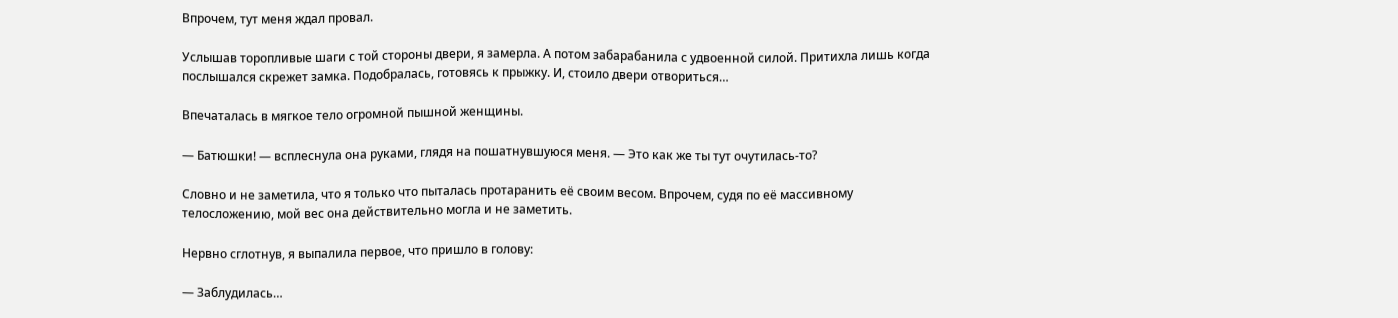Впрочем, тут меня ждал провал.

Услышав торопливые шаги с той стороны двери, я замерла. А потом забарабанила с удвоенной силой. Притихла лишь когда послышался скрежет замка. Подобралась, готовясь к прыжку. И, стоило двери отвориться…

Впечаталась в мягкое тело огромной пышной женщины.

— Батюшки! — всплеснула она руками, глядя на пошатнувшуюся меня. — Это как же ты тут очутилась-то?

Словно и не заметила, что я только что пыталась протаранить её своим весом. Впрочем, судя по её массивному телосложению, мой вес она действительно могла и не заметить.

Нервно сглотнув, я выпалила первое, что пришло в голову:

— Заблудилась…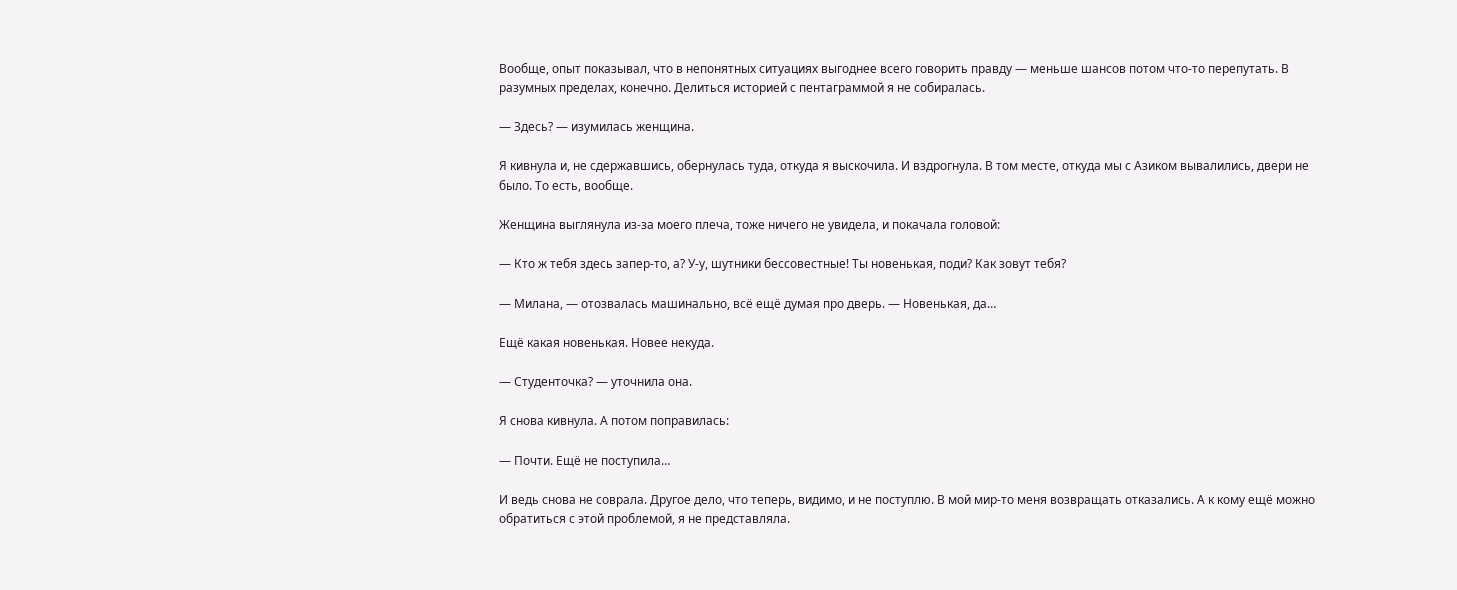Вообще, опыт показывал, что в непонятных ситуациях выгоднее всего говорить правду — меньше шансов потом что-то перепутать. В разумных пределах, конечно. Делиться историей с пентаграммой я не собиралась.

— Здесь? — изумилась женщина.

Я кивнула и, не сдержавшись, обернулась туда, откуда я выскочила. И вздрогнула. В том месте, откуда мы с Азиком вывалились, двери не было. То есть, вообще.

Женщина выглянула из-за моего плеча, тоже ничего не увидела, и покачала головой:

— Кто ж тебя здесь запер-то, а? У-у, шутники бессовестные! Ты новенькая, поди? Как зовут тебя?

— Милана, — отозвалась машинально, всё ещё думая про дверь. — Новенькая, да…

Ещё какая новенькая. Новее некуда.

— Студенточка? — уточнила она.

Я снова кивнула. А потом поправилась:

— Почти. Ещё не поступила…

И ведь снова не соврала. Другое дело, что теперь, видимо, и не поступлю. В мой мир-то меня возвращать отказались. А к кому ещё можно обратиться с этой проблемой, я не представляла.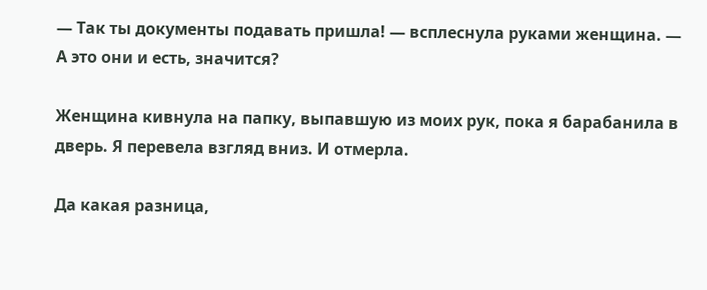— Так ты документы подавать пришла! — всплеснула руками женщина. — А это они и есть, значится?

Женщина кивнула на папку, выпавшую из моих рук, пока я барабанила в дверь. Я перевела взгляд вниз. И отмерла.

Да какая разница,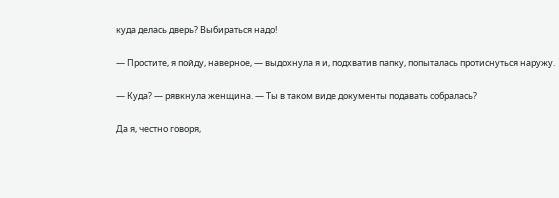куда делась дверь? Выбираться надо!

— Простите, я пойду, наверное, — выдохнула я и, подхватив папку, попыталась протиснуться наружу.

— Куда? — рявкнула женщина. — Ты в таком виде документы подавать собралась?

Да я, честно говоря,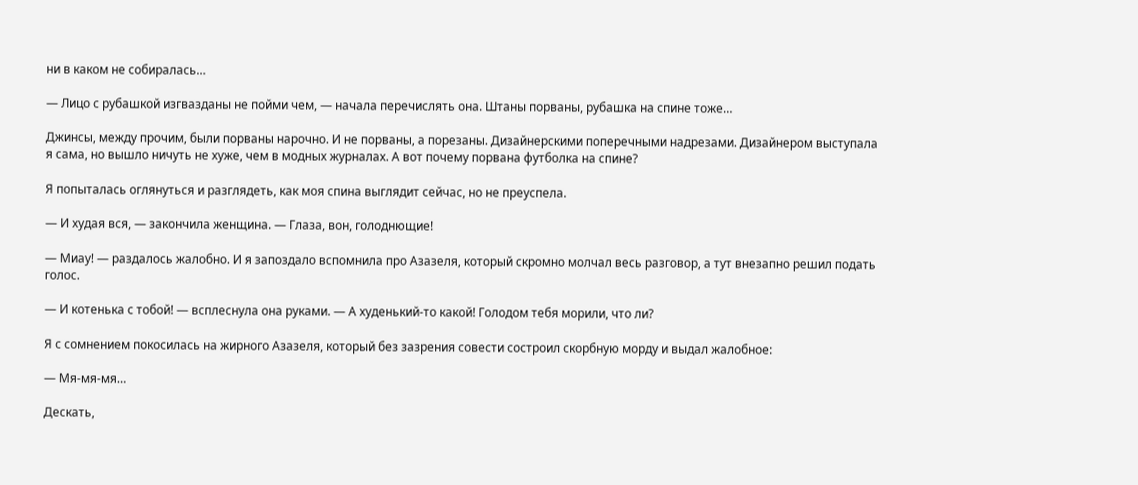ни в каком не собиралась…

— Лицо с рубашкой изгвазданы не пойми чем, — начала перечислять она. Штаны порваны, рубашка на спине тоже…

Джинсы, между прочим, были порваны нарочно. И не порваны, а порезаны. Дизайнерскими поперечными надрезами. Дизайнером выступала я сама, но вышло ничуть не хуже, чем в модных журналах. А вот почему порвана футболка на спине?

Я попыталась оглянуться и разглядеть, как моя спина выглядит сейчас, но не преуспела.

— И худая вся, — закончила женщина. — Глаза, вон, голоднющие!

— Миау! — раздалось жалобно. И я запоздало вспомнила про Азазеля, который скромно молчал весь разговор, а тут внезапно решил подать голос.

— И котенька с тобой! — всплеснула она руками. — А худенький-то какой! Голодом тебя морили, что ли?

Я с сомнением покосилась на жирного Азазеля, который без зазрения совести состроил скорбную морду и выдал жалобное:

— Мя-мя-мя…

Дескать,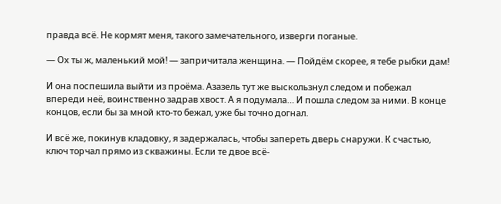правда всё. Не кормят меня, такого замечательного, изверги поганые.

— Ох ты ж, маленький мой! — запричитала женщина. — Пойдём скорее, я тебе рыбки дам!

И она поспешила выйти из проёма. Азазель тут же выскользнул следом и побежал впереди неё, воинственно задрав хвост. А я подумала… И пошла следом за ними. В конце концов, если бы за мной кто-то бежал, уже бы точно догнал.

И всё же, покинув кладовку, я задержалась, чтобы запереть дверь снаружи. К счастью, ключ торчал прямо из скважины. Если те двое всё-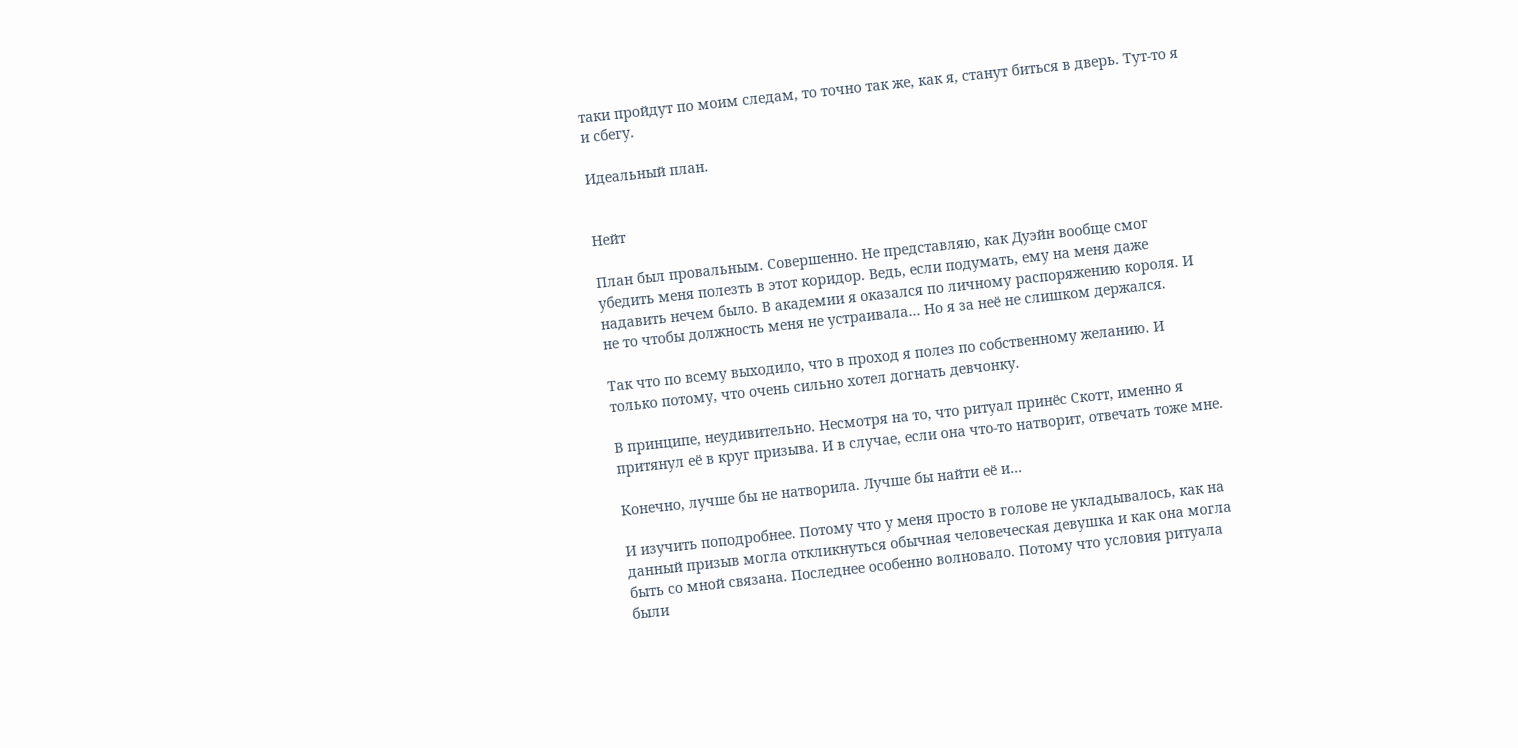таки пройдут по моим следам, то точно так же, как я, станут биться в дверь. Тут-то я и сбегу.

Идеальный план.


Нейт

План был провальным. Совершенно. Не представляю, как Дуэйн вообще смог убедить меня полезть в этот коридор. Ведь, если подумать, ему на меня даже надавить нечем было. В академии я оказался по личному распоряжению короля. И не то чтобы должность меня не устраивала… Но я за неё не слишком держался.

Так что по всему выходило, что в проход я полез по собственному желанию. И только потому, что очень сильно хотел догнать девчонку.

В принципе, неудивительно. Несмотря на то, что ритуал принёс Скотт, именно я притянул её в круг призыва. И в случае, если она что-то натворит, отвечать тоже мне.

Конечно, лучше бы не натворила. Лучше бы найти её и…

И изучить поподробнее. Потому что у меня просто в голове не укладывалось, как на данный призыв могла откликнуться обычная человеческая девушка и как она могла быть со мной связана. Последнее особенно волновало. Потому что условия ритуала были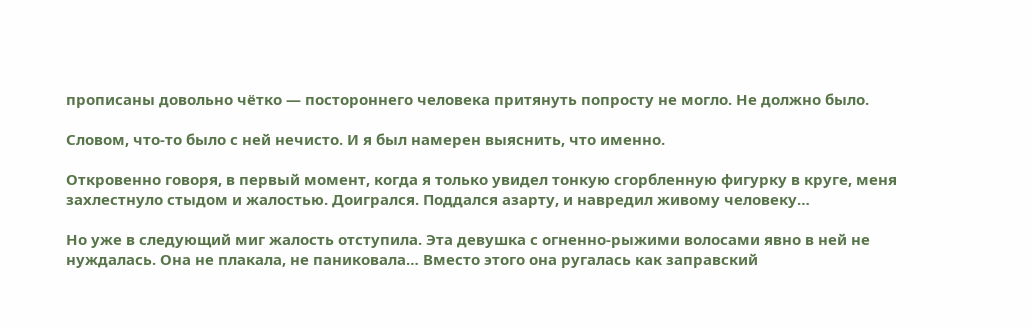прописаны довольно чётко — постороннего человека притянуть попросту не могло. Не должно было.

Словом, что-то было с ней нечисто. И я был намерен выяснить, что именно.

Откровенно говоря, в первый момент, когда я только увидел тонкую сгорбленную фигурку в круге, меня захлестнуло стыдом и жалостью. Доигрался. Поддался азарту, и навредил живому человеку…

Но уже в следующий миг жалость отступила. Эта девушка с огненно-рыжими волосами явно в ней не нуждалась. Она не плакала, не паниковала… Вместо этого она ругалась как заправский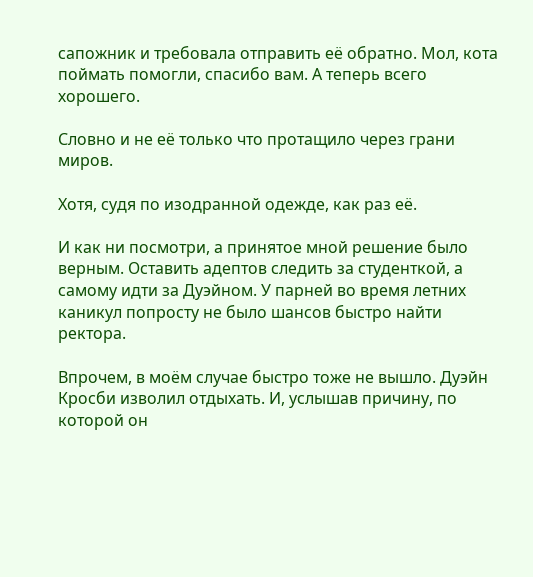сапожник и требовала отправить её обратно. Мол, кота поймать помогли, спасибо вам. А теперь всего хорошего.

Словно и не её только что протащило через грани миров.

Хотя, судя по изодранной одежде, как раз её.

И как ни посмотри, а принятое мной решение было верным. Оставить адептов следить за студенткой, а самому идти за Дуэйном. У парней во время летних каникул попросту не было шансов быстро найти ректора.

Впрочем, в моём случае быстро тоже не вышло. Дуэйн Кросби изволил отдыхать. И, услышав причину, по которой он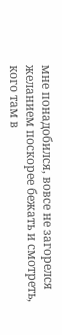мне понадобился, вовсе не загорелся желанием поскорее бежать и смотреть, кого там в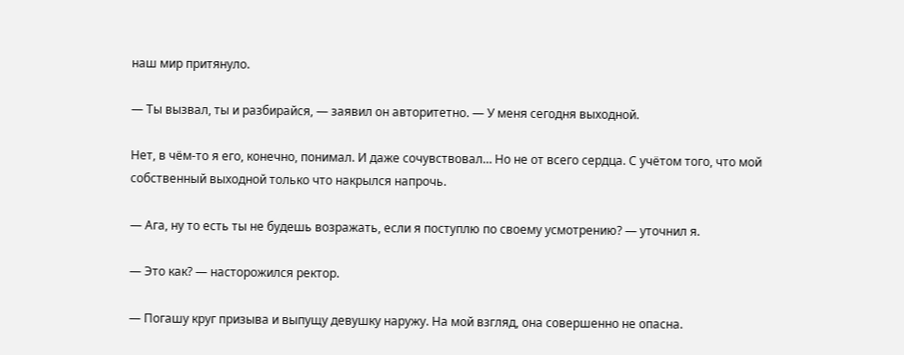наш мир притянуло.

— Ты вызвал, ты и разбирайся, — заявил он авторитетно. — У меня сегодня выходной.

Нет, в чём-то я его, конечно, понимал. И даже сочувствовал… Но не от всего сердца. С учётом того, что мой собственный выходной только что накрылся напрочь.

— Ага, ну то есть ты не будешь возражать, если я поступлю по своему усмотрению? — уточнил я.

— Это как? — насторожился ректор.

— Погашу круг призыва и выпущу девушку наружу. На мой взгляд, она совершенно не опасна.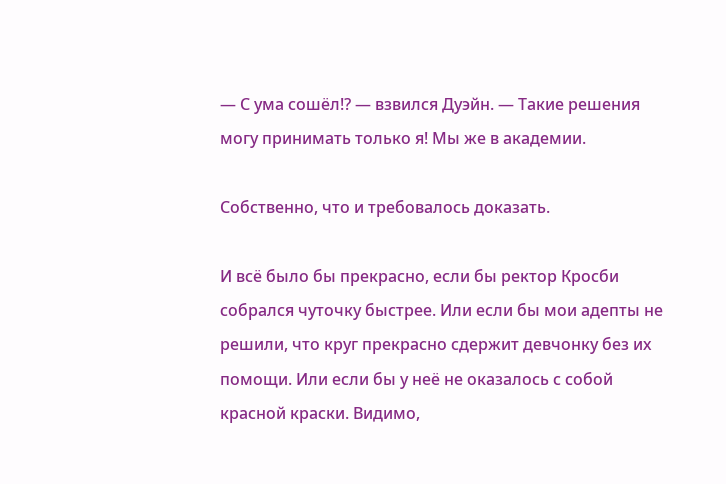— С ума сошёл⁉ — взвился Дуэйн. — Такие решения могу принимать только я! Мы же в академии.

Собственно, что и требовалось доказать.

И всё было бы прекрасно, если бы ректор Кросби собрался чуточку быстрее. Или если бы мои адепты не решили, что круг прекрасно сдержит девчонку без их помощи. Или если бы у неё не оказалось с собой красной краски. Видимо,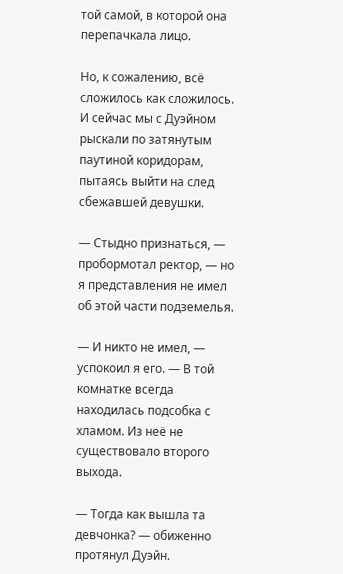той самой, в которой она перепачкала лицо.

Но, к сожалению, всё сложилось как сложилось. И сейчас мы с Дуэйном рыскали по затянутым паутиной коридорам, пытаясь выйти на след сбежавшей девушки.

— Стыдно признаться, — пробормотал ректор, — но я представления не имел об этой части подземелья.

— И никто не имел, — успокоил я его. — В той комнатке всегда находилась подсобка с хламом. Из неё не существовало второго выхода.

— Тогда как вышла та девчонка? — обиженно протянул Дуэйн.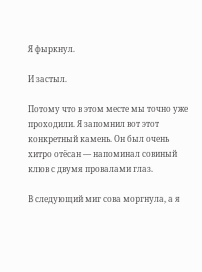Я фыркнул.

И застыл.

Потому что в этом месте мы точно уже проходили. Я запомнил вот этот конкретный камень. Он был очень хитро отёсан — напоминал совиный клюв с двумя провалами глаз.

В следующий миг сова моргнула, а я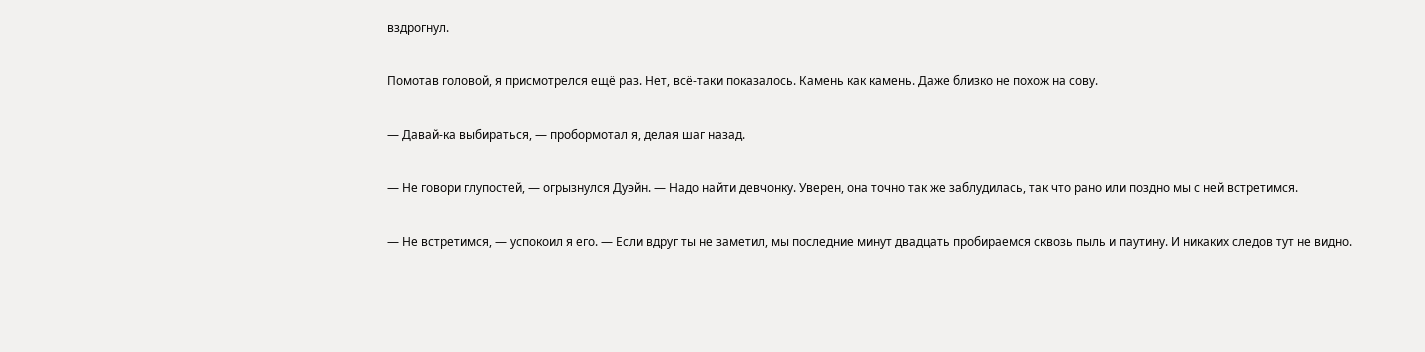вздрогнул.

Помотав головой, я присмотрелся ещё раз. Нет, всё-таки показалось. Камень как камень. Даже близко не похож на сову.

— Давай-ка выбираться, — пробормотал я, делая шаг назад.

— Не говори глупостей, — огрызнулся Дуэйн. — Надо найти девчонку. Уверен, она точно так же заблудилась, так что рано или поздно мы с ней встретимся.

— Не встретимся, — успокоил я его. — Если вдруг ты не заметил, мы последние минут двадцать пробираемся сквозь пыль и паутину. И никаких следов тут не видно.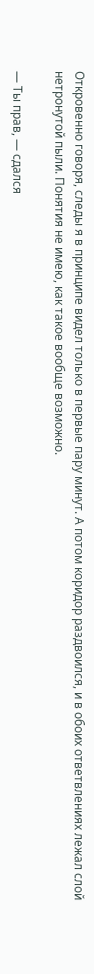Откровенно говоря, следы я в принципе видел только в первые пару минут. А потом коридор раздвоился, и в обоих ответвлениях лежал слой нетронутой пыли. Понятия не имею, как такое вообще возможно.

— Ты прав, — сдался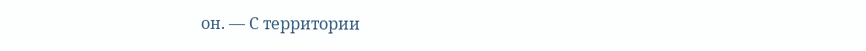он. — С территории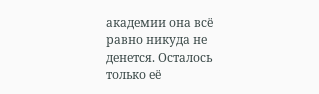академии она всё равно никуда не денется. Осталось только её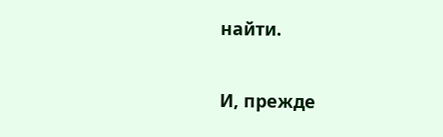найти.

И, прежде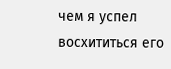чем я успел восхититься его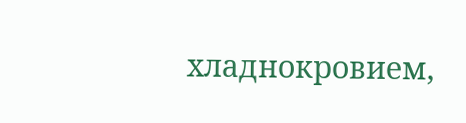хладнокровием,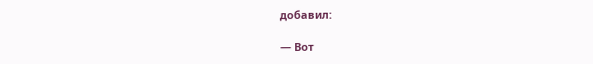добавил:

— Вот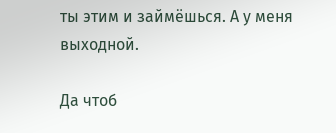ты этим и займёшься. А у меня выходной.

Да чтоб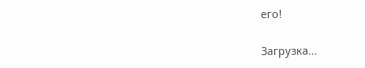его!

Загрузка...